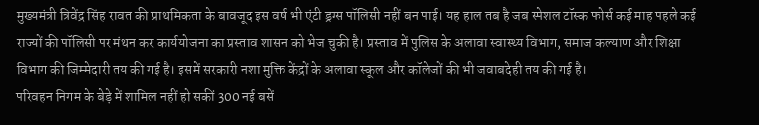मुख्यमंत्री त्रिवेंद्र सिंह रावत की प्राथमिकता के बावजूद इस वर्ष भी एंटी ड्रग्स पॉलिसी नहीं बन पाई। यह हाल तब है जब स्पेशल टॉस्क फोर्स कई माह पहले कई राज्यों की पॉलिसी पर मंथन कर कार्ययोजना का प्रस्ताव शासन को भेज चुकी है। प्रस्ताव में पुलिस के अलावा स्वास्थ्य विभाग, समाज कल्याण और शिक्षा विभाग की जिम्मेदारी तय की गई है। इसमें सरकारी नशा मुक्ति केंद्रों के अलावा स्कूल और कॉलेजों की भी जवाबदेही तय की गई है।
परिवहन निगम के बेड़े में शामिल नहीं हो सकीं 300 नई बसें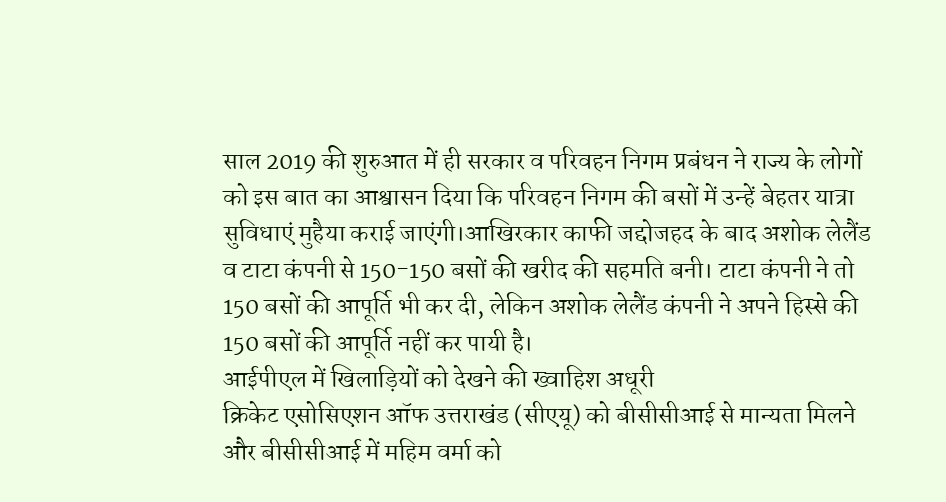साल 2019 की शुरुआत में ही सरकार व परिवहन निगम प्रबंधन ने राज्य के लोगों को इस बात का आश्वासन दिया कि परिवहन निगम की बसों में उन्हें बेहतर यात्रा सुविधाएं मुहैया कराई जाएंगी।आखिरकार काफी जद्दोजहद के बाद अशोक लेलैंड व टाटा कंपनी से 150-150 बसों की खरीद की सहमति बनी। टाटा कंपनी ने तो 150 बसों की आपूर्ति भी कर दी, लेकिन अशोक लेलैंड कंपनी ने अपने हिस्से की 150 बसों की आपूर्ति नहीं कर पायी है।
आईपीएल में खिलाड़ियों को देखने की ख्वाहिश अधूरी
क्रिकेट एसोसिएशन ऑफ उत्तराखंड (सीएयू) को बीसीसीआई से मान्यता मिलने और बीसीसीआई में महिम वर्मा को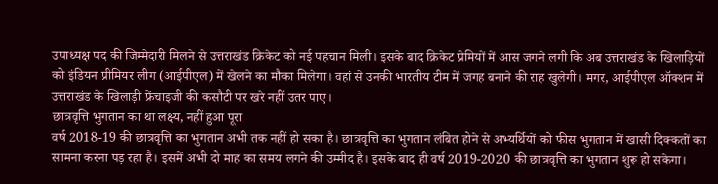उपाध्यक्ष पद की जिम्मेदारी मिलने से उत्तराखंड क्रिकेट को नई पहचान मिली। इसके बाद क्रिकेट प्रेमियों में आस जगने लगी कि अब उत्तराखंड के खिलाड़ियों को इंडियन प्रीमियर लीग (आईपीएल) में खेलने का मौका मिलेगा। वहां से उनकी भारतीय टीम में जगह बनाने की राह खुलेगी। मगर, आईपीएल ऑक्शन में उत्तराखंड के खिलाड़ी फ्रेंचाइजी की कसौटी पर खरे नहीं उतर पाए।
छात्रवृत्ति भुगतान का था लक्ष्य, नहीं हुआ पूरा
वर्ष 2018-19 की छात्रवृत्ति का भुगतान अभी तक नहीं हो सका है। छात्रवृत्ति का भुगतान लंबित होने से अभ्यर्थियों को फीस भुगतान में खासी दिक्कतों का सामना करना पड़ रहा है। इसमें अभी दो माह का समय लगने की उम्मीद है। इसके बाद ही वर्ष 2019-2020 की छात्रवृत्ति का भुगतान शुरू हो सकेगा।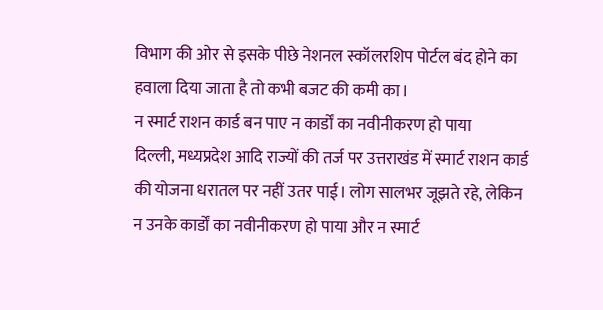विभाग की ओर से इसके पीछे नेशनल स्कॉलरशिप पोर्टल बंद होने का हवाला दिया जाता है तो कभी बजट की कमी का।
न स्मार्ट राशन कार्ड बन पाए न कार्डों का नवीनीकरण हो पाया
दिल्ली, मध्यप्रदेश आदि राज्यों की तर्ज पर उत्तराखंड में स्मार्ट राशन कार्ड की योजना धरातल पर नहीं उतर पाई। लोग सालभर जूझते रहे, लेकिन न उनके कार्डों का नवीनीकरण हो पाया और न स्मार्ट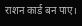राशन कार्ड बन पाए।